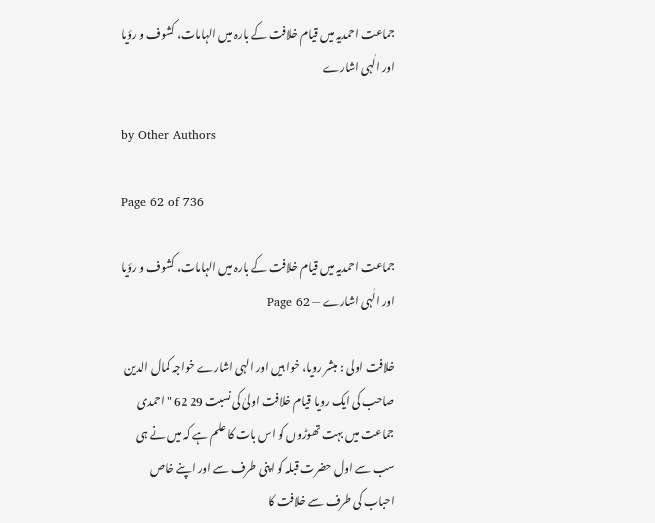جماعت احمدیہ میں قیام خلافت کے بارہ میں الہامات، کشوف و رؤیا اور الٰہی اشارے

by Other Authors

Page 62 of 736

جماعت احمدیہ میں قیام خلافت کے بارہ میں الہامات، کشوف و رؤیا اور الٰہی اشارے — Page 62

خلافت اولی : مبشر رویا، خوا ہیں اور الہی اشارے خواجہ کمال الدین صاحب کی ایک رویا قیام خلافت اولیٰ کی نسبت 29 62 "احمدی جماعت میں بہت تھوڑوں کو اس بات کا علم ہے کہ میں نے ہی سب سے اول حضرت قبلہ کو اپنی طرف سے اور اپنے خاص احباب کی طرف سے خلافت کا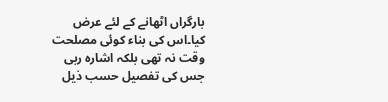بارگراں اٹھانے کے لئے عرض کیا۔اس کی بناء کوئی مصلحت وقت نہ تھی بلکہ اشارہ ربی جس کی تفصیل حسب ذیل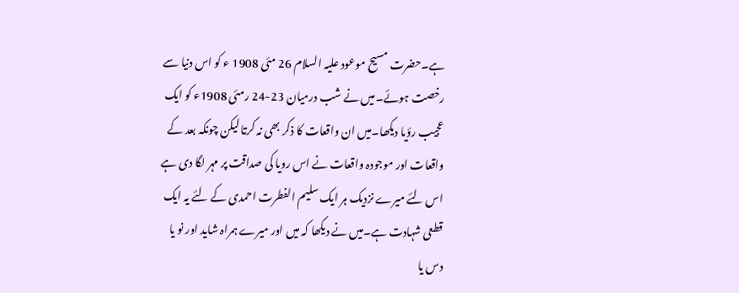ہے۔حضرت مسیح موعود علیہ السلام 26 مئی 1908 ء کو اس دنیا سے رخصت ہوئے۔میں نے شب درمیان 23-24 رمئی 1908ء کو ایک عجیب رؤیا دیکھا۔میں ان واقعات کا ذکر بھی نہ کرتا لیکن چونکہ بعد کے واقعات اور موجودہ واقعات نے اس رویا کی صداقت پر مہر لگا دی ہے اس لئے میرے نزدیک ہر ایک سلیم الفطرت احمدی کے لئے یہ ایک قطعی شہادت ہے۔میں نے دیکھا کہ میں اور میرے ہمراہ شاید اور نو یا دس یا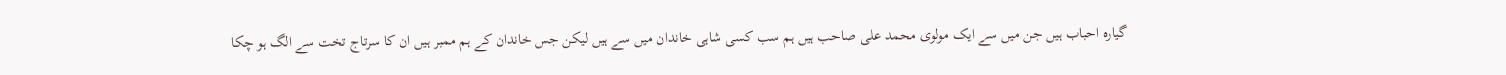گیارہ احباب ہیں جن میں سے ایک مولوی محمد علی صاحب ہیں ہم سب کسی شاہی خاندان میں سے ہیں لیکن جس خاندان کے ہم ممبر ہیں ان کا سرتاج تخت سے الگ ہو چکا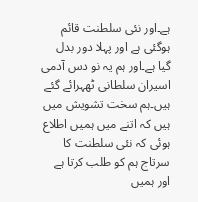ہے۔اور نئی سلطنت قائم ہوگئی ہے اور پہلا دور بدل گیا ہے۔اور ہم یہ نو دس آدمی اسیران سلطانی ٹھہرائے گئے ہیں۔ہم سخت تشویش میں ہیں کہ اتنے میں ہمیں اطلاع ہوئی کہ نئی سلطنت کا سرتاج ہم کو طلب کرتا ہے اور ہمیں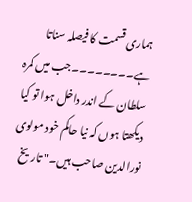ہماری قسمت کا فیصلہ سناتا ہے۔۔۔۔۔۔۔۔جب میں کمرہ سلطان کے اندر داخل ہوا تو کیا دیکھتا ہوں کہ نیا حاکم خود مولوی نورالدین صاحب ہیں۔" تاریخ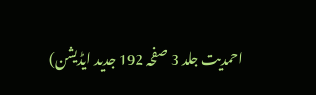احمدیت جلد 3 صفحہ 192 جدید ایڈیشن)